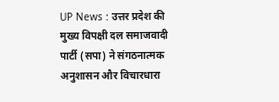UP News : उत्तर प्रदेश की मुख्य विपक्षी दल समाजवादी पार्टी (सपा) ने संगठनात्मक अनुशासन और विचारधारा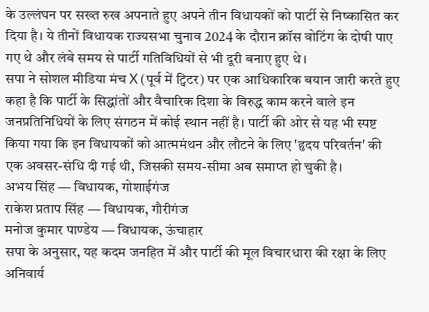के उल्लंघन पर सख्त रुख अपनाते हुए अपने तीन विधायकों को पार्टी से निष्कासित कर दिया है। ये तीनों विधायक राज्यसभा चुनाव 2024 के दौरान क्रॉस वोटिंग के दोषी पाए गए थे और लंबे समय से पार्टी गतिविधियों से भी दूरी बनाए हुए थे।
सपा ने सोशल मीडिया मंच X (पूर्व में ट्विटर) पर एक आधिकारिक बयान जारी करते हुए कहा है कि पार्टी के सिद्धांतों और वैचारिक दिशा के विरुद्ध काम करने वाले इन जनप्रतिनिधियों के लिए संगठन में कोई स्थान नहीं है। पार्टी की ओर से यह भी स्पष्ट किया गया कि इन विधायकों को आत्ममंथन और लौटने के लिए 'हृदय परिवर्तन' की एक अवसर-संधि दी गई थी, जिसकी समय-सीमा अब समाप्त हो चुकी है।
अभय सिंह — विधायक, गोशाईगंज
राकेश प्रताप सिंह — विधायक, गौरीगंज
मनोज कुमार पाण्डेय — विधायक, ऊंचाहार
सपा के अनुसार, यह कदम जनहित में और पार्टी की मूल विचारधारा की रक्षा के लिए अनिवार्य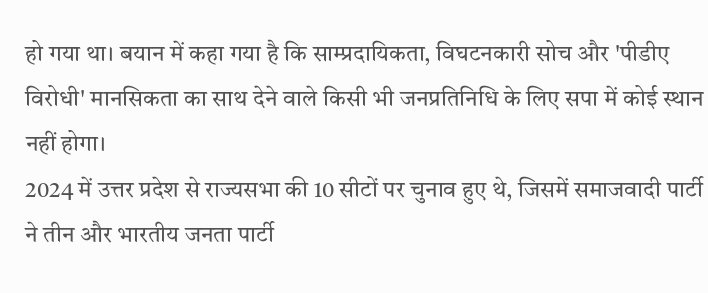हो गया था। बयान में कहा गया है कि साम्प्रदायिकता, विघटनकारी सोच और 'पीडीए विरोधी' मानसिकता का साथ देने वाले किसी भी जनप्रतिनिधि के लिए सपा में कोई स्थान नहीं होगा।
2024 में उत्तर प्रदेश से राज्यसभा की 10 सीटों पर चुनाव हुए थे, जिसमें समाजवादी पार्टी ने तीन और भारतीय जनता पार्टी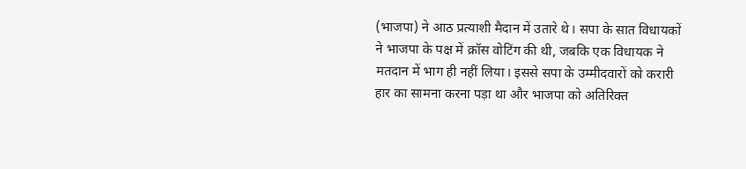(भाजपा) ने आठ प्रत्याशी मैदान में उतारे थे। सपा के सात विधायकों ने भाजपा के पक्ष में क्रॉस वोटिंग की थी, जबकि एक विधायक ने मतदान में भाग ही नहीं लिया। इससे सपा के उम्मीदवारों को करारी हार का सामना करना पड़ा था और भाजपा को अतिरिक्त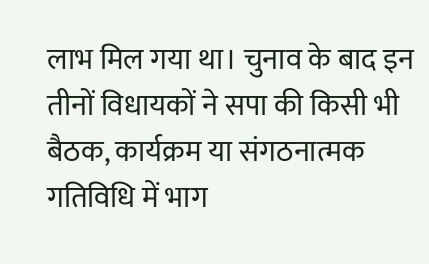लाभ मिल गया था। चुनाव के बाद इन तीनों विधायकों ने सपा की किसी भी बैठक, कार्यक्रम या संगठनात्मक गतिविधि में भाग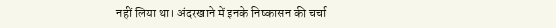नहीं लिया था। अंदरखाने में इनके निष्कासन की चर्चा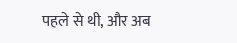पहले से थी, और अब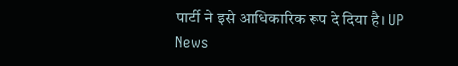पार्टी ने इसे आधिकारिक रूप दे दिया है। UP News